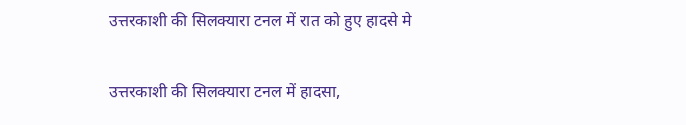उत्तरकाशी की सिलक्यारा टनल में रात को हुए हादसे मे

उत्तरकाशी की सिलक्यारा टनल में हादसा,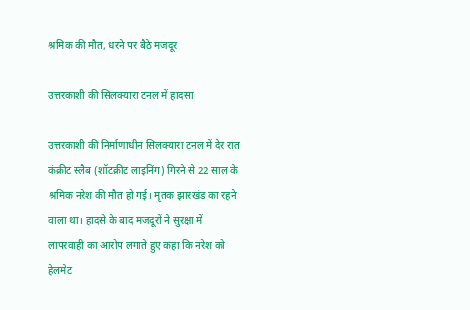श्रमिक की मौत, धरने पर बैठे मजदूर

उत्तरकाशी की सिलक्यारा टनल में हादसा

उत्तरकाशी की निर्माणाधीन सिलक्यारा टनल में देर रात कंक्रीट स्लैब (शॉटक्रीट लाइनिंग) गिरने से 22 साल के श्रमिक नरेश की मौत हो गई। मृतक झारखंड का रहने वाला था। हादसे के बाद मजदूरों ने सुरक्षा में लापरवाही का आरोप लगाते हुए कहा कि नरेश को हेलमेट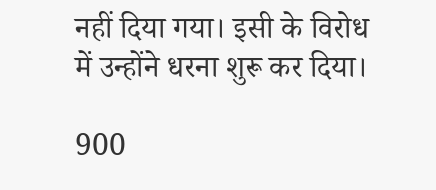नहीं दिया गया। इसी के विरोध में उन्होंने धरना शुरू कर दिया।

900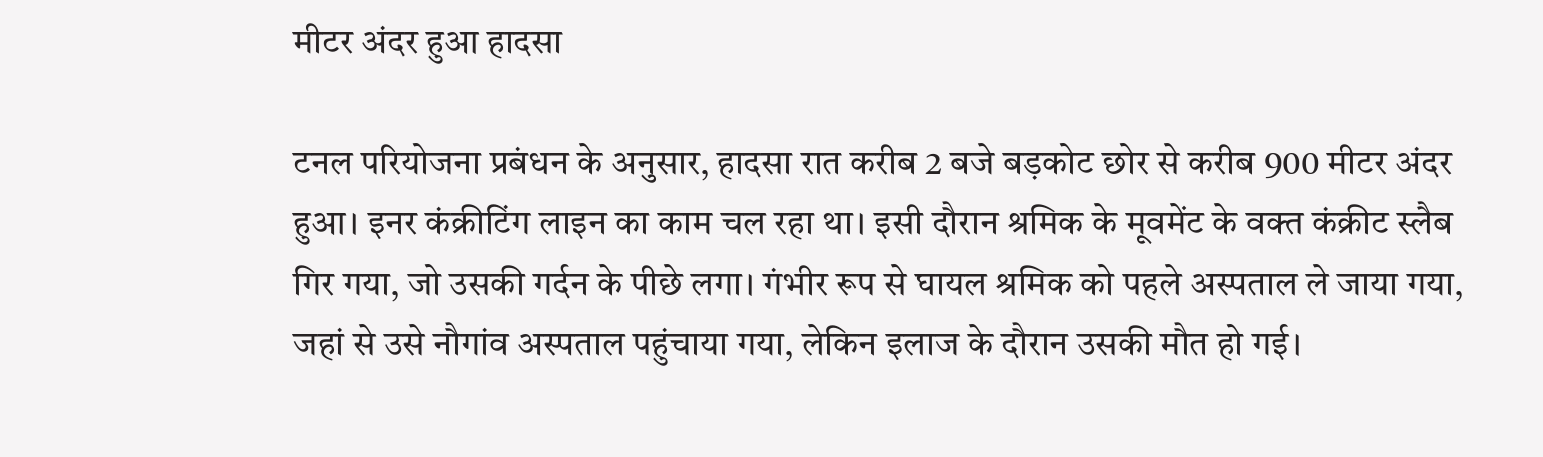मीटर अंदर हुआ हादसा

टनल परियोजना प्रबंधन के अनुसार, हादसा रात करीब 2 बजे बड़कोट छोर से करीब 900 मीटर अंदर हुआ। इनर कंक्रीटिंग लाइन का काम चल रहा था। इसी दौरान श्रमिक के मूवमेंट के वक्त कंक्रीट स्लैब गिर गया, जो उसकी गर्दन के पीछे लगा। गंभीर रूप से घायल श्रमिक को पहले अस्पताल ले जाया गया, जहां से उसे नौगांव अस्पताल पहुंचाया गया, लेकिन इलाज के दौरान उसकी मौत हो गई।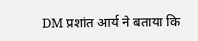DM प्रशांत आर्य ने बताया कि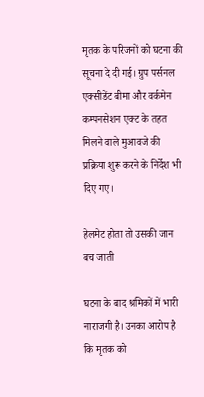मृतक के परिजनों को घटना की सूचना दे दी गई। ग्रुप पर्सनल एक्सीडेंट बीमा और वर्कमेन कम्पनसेशन एक्ट के तहत मिलने वाले मुआवजे की प्रक्रिया शुरू करने के निर्देश भी दिए गए।

हेलमेट होता तो उसकी जान बच जाती

घटना के बाद श्रमिकों में भारी नाराजगी है। उनका आरोप है कि मृतक को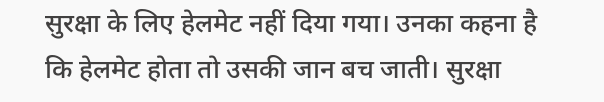सुरक्षा के लिए हेलमेट नहीं दिया गया। उनका कहना है कि हेलमेट होता तो उसकी जान बच जाती। सुरक्षा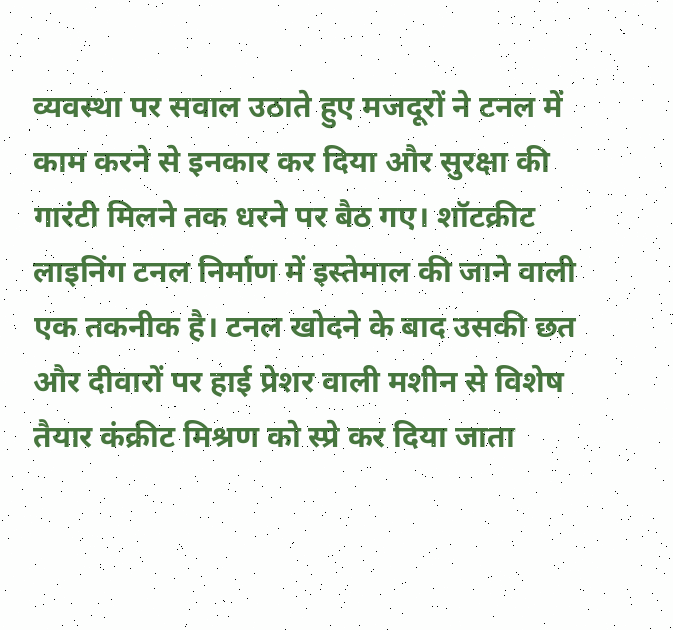व्यवस्था पर सवाल उठाते हुए मजदूरों ने टनल में काम करने से इनकार कर दिया और सुरक्षा की गारंटी मिलने तक धरने पर बैठ गए। शॉटक्रीट लाइनिंग टनल निर्माण में इस्तेमाल की जाने वाली एक तकनीक है। टनल खोदने के बाद उसकी छत और दीवारों पर हाई प्रेशर वाली मशीन से विशेष तैयार कंक्रीट मिश्रण को स्प्रे कर दिया जाता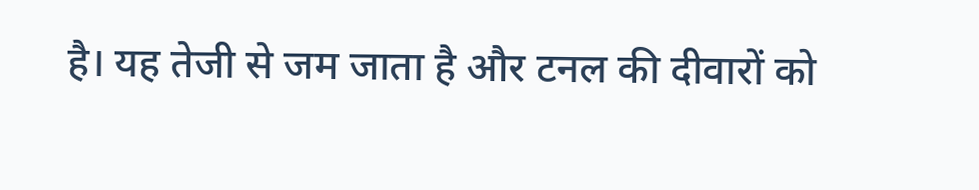है। यह तेजी से जम जाता है और टनल की दीवारों को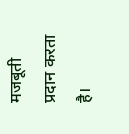मजबूती प्रदान करता है।